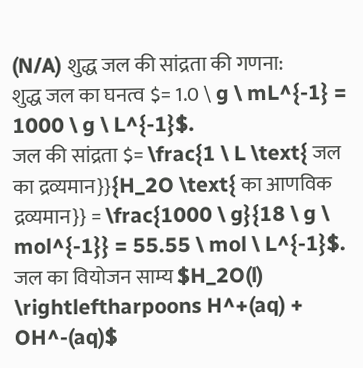(N/A) शुद्ध जल की सांद्रता की गणना:
शुद्ध जल का घनत्व $= 1.0 \ g \ mL^{-1} = 1000 \ g \ L^{-1}$.
जल की सांद्रता $= \frac{1 \ L \text{ जल का द्रव्यमान}}{H_2O \text{ का आणविक द्रव्यमान}} = \frac{1000 \ g}{18 \ g \ mol^{-1}} = 55.55 \ mol \ L^{-1}$.
जल का वियोजन साम्य $H_2O(l) \rightleftharpoons H^+(aq) + OH^-(aq)$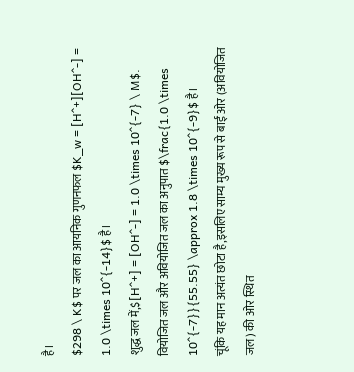है।
$298 \ K$ पर जल का आयनिक गुणनफल $K_w = [H^+][OH^-] = 1.0 \times 10^{-14}$ है।
शुद्ध जल में,$[H^+] = [OH^-] = 1.0 \times 10^{-7} \ M$.
वियोजित जल और अवियोजित जल का अनुपात $\frac{1.0 \times 10^{-7}}{55.55} \approx 1.8 \times 10^{-9}$ है।
चूंकि यह मान अत्यंत छोटा है,इसलिए साम्य मुख्य रूप से बाईं ओर (अवियोजित जल) की ओर स्थित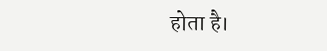होता है।